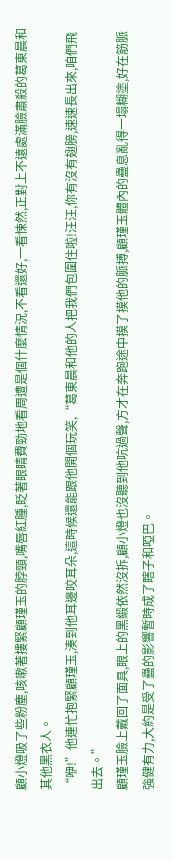顧小燈吸了些粉塵,咳嗽著摟緊顧瑾玉的脖頸,嘴唇紅腫,眨著眼睛費勁地看周遭是個什麼情況,不看還好,一看悚然,正對上不遠處滿臉肅殺的葛東晨和其他黑衣人。
“咿!”他連忙抱緊顧瑾玉,湊到他耳邊咬耳朵,這時候還能跟他開個玩笑,“葛東晨和他的人把我們包圍住啦!汪汪,你有沒有翅膀,速速長出來,咱們飛出去。”
顧瑾玉臉上戴回了面具,眼上的黑緞依然沒拆,顧小燈也沒聽到他吭過聲,方才在奔跑途中摸了摸他的脈搏,顧瑾玉體內的蠱息亂得一塌糊塗,好在筋脈強健有力,大約是受了蠱的影響暫時成了瞎子和啞巴。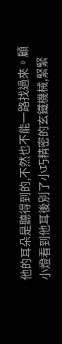他的耳朵是聽得到的,不然也不能一路找過來。顧小燈看到他耳後別了小巧精密的玄鐵機械,緊緊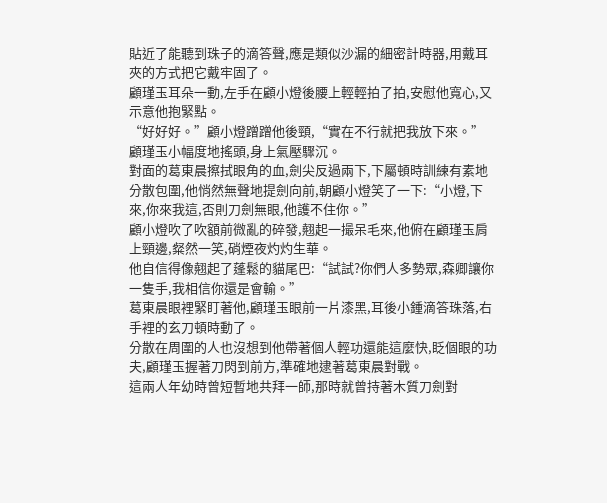貼近了能聽到珠子的滴答聲,應是類似沙漏的細密計時器,用戴耳夾的方式把它戴牢固了。
顧瑾玉耳朵一動,左手在顧小燈後腰上輕輕拍了拍,安慰他寬心,又示意他抱緊點。
“好好好。”顧小燈蹭蹭他後頸,“實在不行就把我放下來。”
顧瑾玉小幅度地搖頭,身上氣壓驟沉。
對面的葛東晨擦拭眼角的血,劍尖反過兩下,下屬頓時訓練有素地分散包圍,他悄然無聲地提劍向前,朝顧小燈笑了一下:“小燈,下來,你來我這,否則刀劍無眼,他護不住你。”
顧小燈吹了吹額前微亂的碎發,翹起一撮呆毛來,他俯在顧瑾玉肩上頸邊,粲然一笑,硝煙夜灼灼生華。
他自信得像翹起了蓬鬆的貓尾巴:“試試?你們人多勢眾,森卿讓你一隻手,我相信你還是會輸。”
葛東晨眼裡緊盯著他,顧瑾玉眼前一片漆黑,耳後小鍾滴答珠落,右手裡的玄刀頓時動了。
分散在周圍的人也沒想到他帶著個人輕功還能這麼快,眨個眼的功夫,顧瑾玉握著刀閃到前方,準確地逮著葛東晨對戰。
這兩人年幼時曾短暫地共拜一師,那時就曾持著木質刀劍對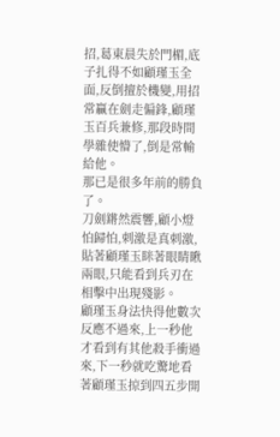招,葛東晨失於門楣,底子扎得不如顧瑾玉全面,反倒擅於機變,用招常贏在劍走偏鋒,顧瑾玉百兵兼修,那段時間學雜使懵了,倒是常輸給他。
那已是很多年前的勝負了。
刀劍鏘然震響,顧小燈怕歸怕,刺激是真刺激,貼著顧瑾玉眯著眼睛瞅兩眼,只能看到兵刃在相擊中出現殘影。
顧瑾玉身法快得他數次反應不過來,上一秒他才看到有其他殺手衝過來,下一秒就吃驚地看著顧瑾玉掠到四五步開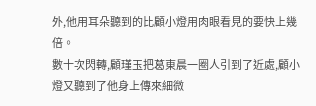外,他用耳朵聽到的比顧小燈用肉眼看見的要快上幾倍。
數十次閃轉,顧瑾玉把葛東晨一圈人引到了近處,顧小燈又聽到了他身上傳來細微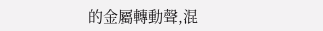的金屬轉動聲,混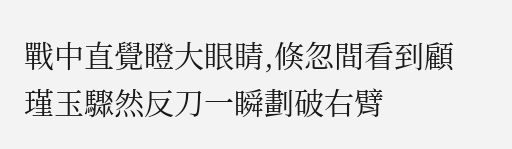戰中直覺瞪大眼睛,倏忽間看到顧瑾玉驟然反刀一瞬劃破右臂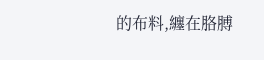的布料,纏在胳膊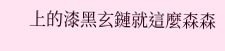上的漆黑玄鏈就這麼森森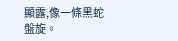顯露,像一條黑蛇盤旋。